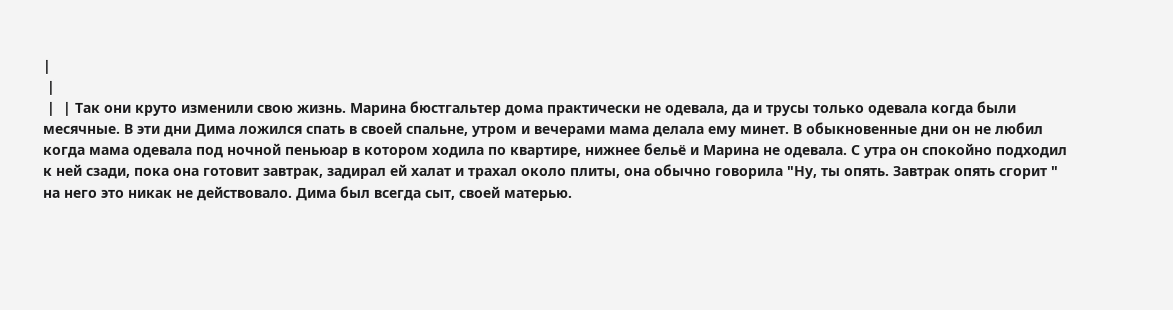|
 |
 |  | Так они круто изменили свою жизнь. Марина бюстгальтер дома практически не одевала, да и трусы только одевала когда были месячные. В эти дни Дима ложился спать в своей спальне, утром и вечерами мама делала ему минет. В обыкновенные дни он не любил когда мама одевала под ночной пеньюар в котором ходила по квартире, нижнее бельё и Марина не одевала. С утра он спокойно подходил к ней сзади, пока она готовит завтрак, задирал ей халат и трахал около плиты, она обычно говорила "Ну, ты опять. Завтрак опять сгорит " на него это никак не действовало. Дима был всегда сыт, своей матерью.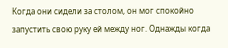Когда они сидели за столом, он мог спокойно запустить свою руку ей между ног. Однажды когда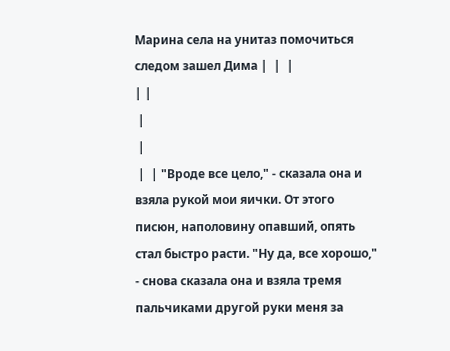Марина села на унитаз помочиться следом зашел Дима |  |  |
| |
 |
 |
 |  | "Вроде все цело," - сказала она и взяла рукой мои яички. От этого писюн, наполовину опавший, опять стал быстро расти. "Ну да, все хорошо," - снова сказала она и взяла тремя пальчиками другой руки меня за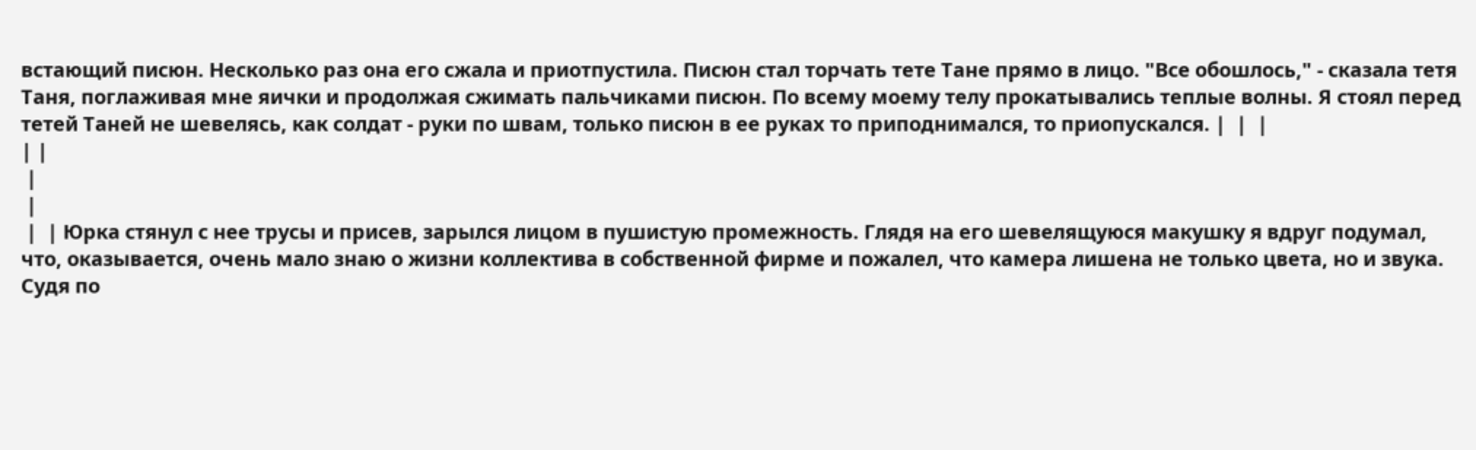встающий писюн. Несколько раз она его сжала и приотпустила. Писюн стал торчать тете Тане прямо в лицо. "Все обошлось," - сказала тетя Таня, поглаживая мне яички и продолжая сжимать пальчиками писюн. По всему моему телу прокатывались теплые волны. Я стоял перед тетей Таней не шевелясь, как солдат - руки по швам, только писюн в ее руках то приподнимался, то приопускался. |  |  |
| |
 |
 |
 |  | Юрка стянул с нее трусы и присев, зарылся лицом в пушистую промежность. Глядя на его шевелящуюся макушку я вдруг подумал, что, оказывается, очень мало знаю о жизни коллектива в собственной фирме и пожалел, что камера лишена не только цвета, но и звука. Судя по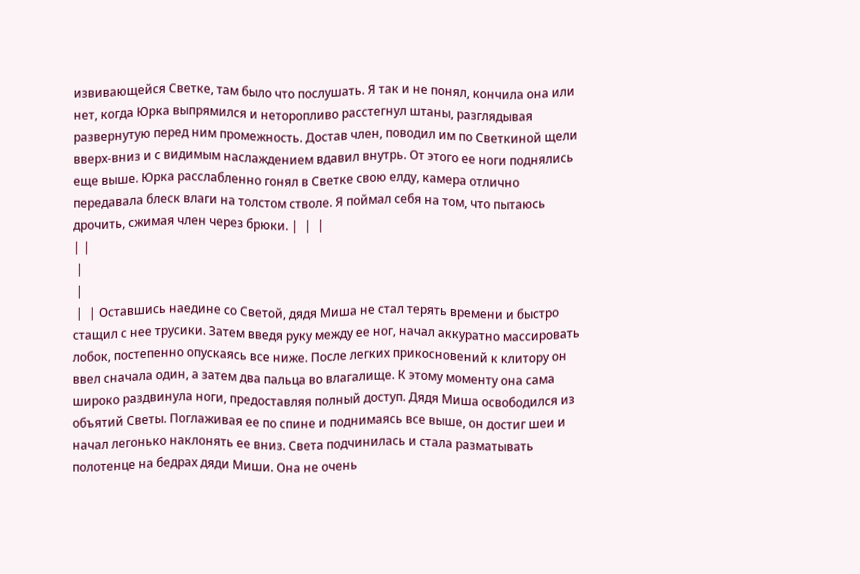извивающейся Светке, там было что послушать. Я так и не понял, кончила она или нет, когда Юрка выпрямился и неторопливо расстегнул штаны, разглядывая развернутую перед ним промежность. Достав член, поводил им по Светкиной щели вверх-вниз и с видимым наслаждением вдавил внутрь. От этого ее ноги поднялись еще выше. Юрка расслабленно гонял в Светке свою елду, камера отлично передавала блеск влаги на толстом стволе. Я поймал себя на том, что пытаюсь дрочить, сжимая член через брюки. |  |  |
| |
 |
 |
 |  | Оставшись наедине со Светой, дядя Миша не стал терять времени и быстро стащил с нее трусики. Затем введя руку между ее ног, начал аккуратно массировать лобок, постепенно опускаясь все ниже. После легких прикосновений к клитору он ввел сначала один, а затем два пальца во влагалище. К этому моменту она сама широко раздвинула ноги, предоставляя полный доступ. Дядя Миша освободился из объятий Светы. Поглаживая ее по спине и поднимаясь все выше, он достиг шеи и начал легонько наклонять ее вниз. Света подчинилась и стала разматывать полотенце на бедрах дяди Миши. Она не очень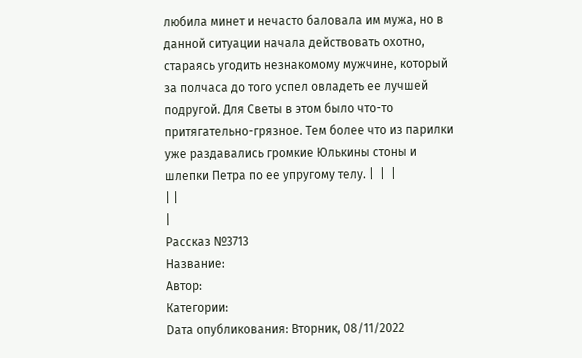любила минет и нечасто баловала им мужа, но в данной ситуации начала действовать охотно, стараясь угодить незнакомому мужчине, который за полчаса до того успел овладеть ее лучшей подругой. Для Светы в этом было что-то притягательно-грязное. Тем более что из парилки уже раздавались громкие Юлькины стоны и шлепки Петра по ее упругому телу. |  |  |
| |
|
Рассказ №3713
Название:
Автор:
Категории:
Dата опубликования: Вторник, 08/11/2022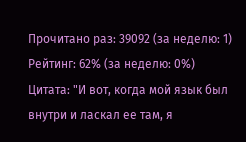Прочитано раз: 39092 (за неделю: 1)
Рейтинг: 62% (за неделю: 0%)
Цитата: "И вот, когда мой язык был внутри и ласкал ее там, я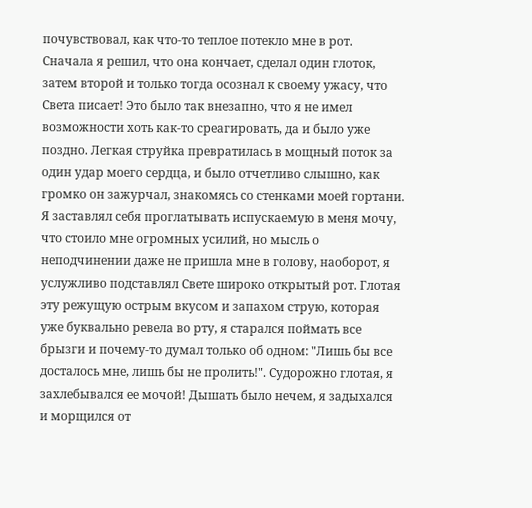почувствовал, как что-то теплое потекло мне в рот. Сначала я решил, что она кончает, сделал один глоток, затем второй и только тогда осознал к своему ужасу, что Света писает! Это было так внезапно, что я не имел возможности хоть как-то среагировать, да и было уже поздно. Легкая струйка превратилась в мощный поток за один удар моего сердца, и было отчетливо слышно, как громко он зажурчал, знакомясь со стенками моей гортани. Я заставлял себя проглатывать испускаемую в меня мочу, что стоило мне огромных усилий, но мысль о неподчинении даже не пришла мне в голову, наоборот, я услужливо подставлял Свете широко открытый рот. Глотая эту режущую острым вкусом и запахом струю, которая уже буквально ревела во рту, я старался поймать все брызги и почему-то думал только об одном: "Лишь бы все досталось мне, лишь бы не пролить!". Судорожно глотая, я захлебывался ее мочой! Дышать было нечем, я задыхался и морщился от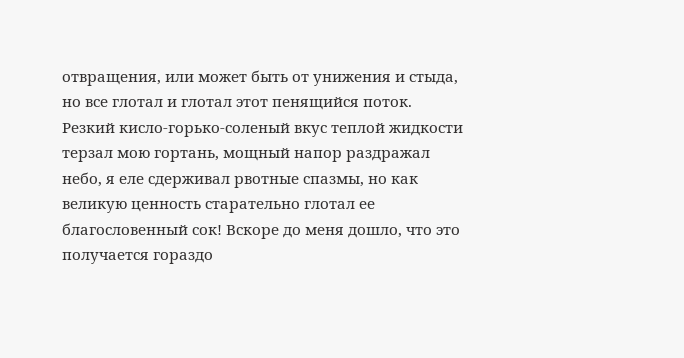отвращения, или может быть от унижения и стыда, но все глотал и глотал этот пенящийся поток. Резкий кисло-горько-соленый вкус теплой жидкости терзал мою гортань, мощный напор раздражал небо, я еле сдерживал рвотные спазмы, но как великую ценность старательно глотал ее благословенный сок! Вскоре до меня дошло, что это получается гораздо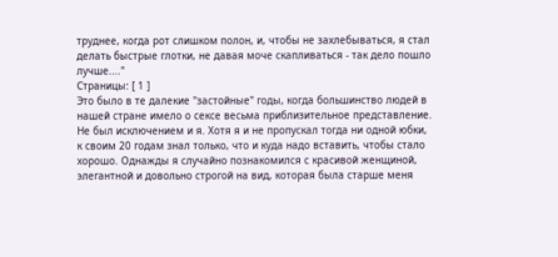труднее, когда рот слишком полон, и, чтобы не захлебываться, я стал делать быстрые глотки, не давая моче скапливаться - так дело пошло лучше...."
Страницы: [ 1 ]
Это было в те далекие "застойные" годы, когда большинство людей в нашей стране имело о сексе весьма приблизительное представление. Не был исключением и я. Хотя я и не пропускал тогда ни одной юбки, к своим 20 годам знал только, что и куда надо вставить, чтобы стало хорошо. Однажды я случайно познакомился с красивой женщиной, элегантной и довольно строгой на вид, которая была старше меня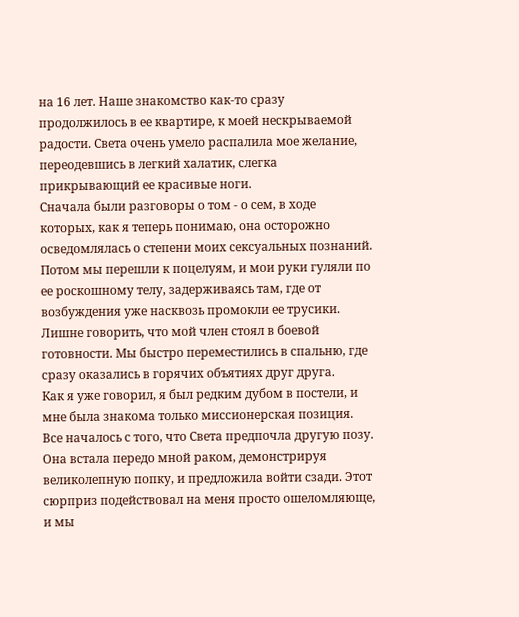на 16 лет. Наше знакомство как-то сразу продолжилось в ее квартире, к моей нескрываемой радости. Света очень умело распалила мое желание, переодевшись в легкий халатик, слегка прикрывающий ее красивые ноги.
Сначала были разговоры о том - о сем, в ходе которых, как я теперь понимаю, она осторожно осведомлялась о степени моих сексуальных познаний. Потом мы перешли к поцелуям, и мои руки гуляли по ее роскошному телу, задерживаясь там, где от возбуждения уже насквозь промокли ее трусики. Лишне говорить, что мой член стоял в боевой готовности. Мы быстро переместились в спальню, где сразу оказались в горячих объятиях друг друга.
Как я уже говорил, я был редким дубом в постели, и мне была знакома только миссионерская позиция. Все началось с того, что Света предпочла другую позу. Она встала передо мной раком, демонстрируя великолепную попку, и предложила войти сзади. Этот сюрприз подействовал на меня просто ошеломляюще, и мы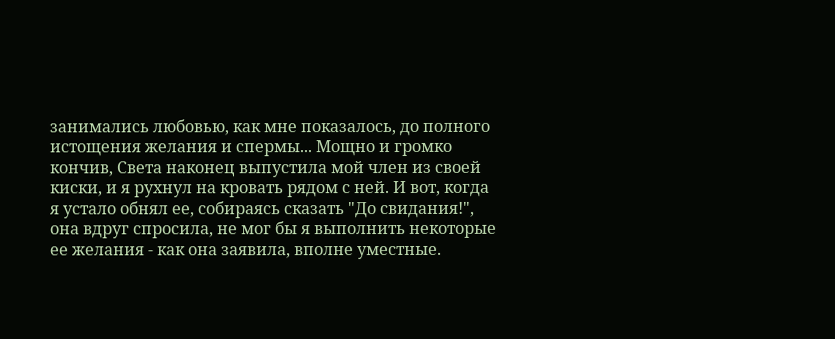занимались любовью, как мне показалось, до полного истощения желания и спермы... Мощно и громко кончив, Света наконец выпустила мой член из своей киски, и я рухнул на кровать рядом с ней. И вот, когда я устало обнял ее, собираясь сказать "До свидания!", она вдруг спросила, не мог бы я выполнить некоторые ее желания - как она заявила, вполне уместные.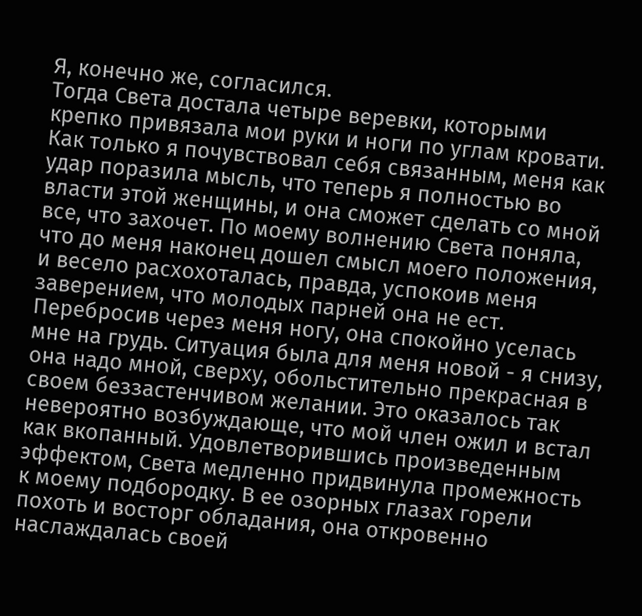Я, конечно же, согласился.
Тогда Света достала четыре веревки, которыми крепко привязала мои руки и ноги по углам кровати. Как только я почувствовал себя связанным, меня как удар поразила мысль, что теперь я полностью во власти этой женщины, и она сможет сделать со мной все, что захочет. По моему волнению Света поняла, что до меня наконец дошел смысл моего положения, и весело расхохоталась, правда, успокоив меня заверением, что молодых парней она не ест. Перебросив через меня ногу, она спокойно уселась мне на грудь. Ситуация была для меня новой - я снизу, она надо мной, сверху, обольстительно прекрасная в своем беззастенчивом желании. Это оказалось так невероятно возбуждающе, что мой член ожил и встал как вкопанный. Удовлетворившись произведенным эффектом, Света медленно придвинула промежность к моему подбородку. В ее озорных глазах горели похоть и восторг обладания, она откровенно наслаждалась своей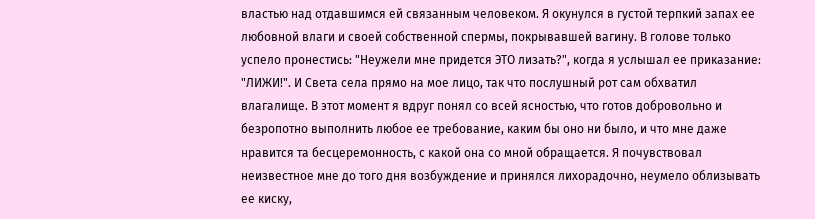властью над отдавшимся ей связанным человеком. Я окунулся в густой терпкий запах ее любовной влаги и своей собственной спермы, покрывавшей вагину. В голове только успело пронестись: "Неужели мне придется ЭТО лизать?", когда я услышал ее приказание: "ЛИЖИ!". И Света села прямо на мое лицо, так что послушный рот сам обхватил влагалище. В этот момент я вдруг понял со всей ясностью, что готов добровольно и безропотно выполнить любое ее требование, каким бы оно ни было, и что мне даже нравится та бесцеремонность, с какой она со мной обращается. Я почувствовал неизвестное мне до того дня возбуждение и принялся лихорадочно, неумело облизывать ее киску,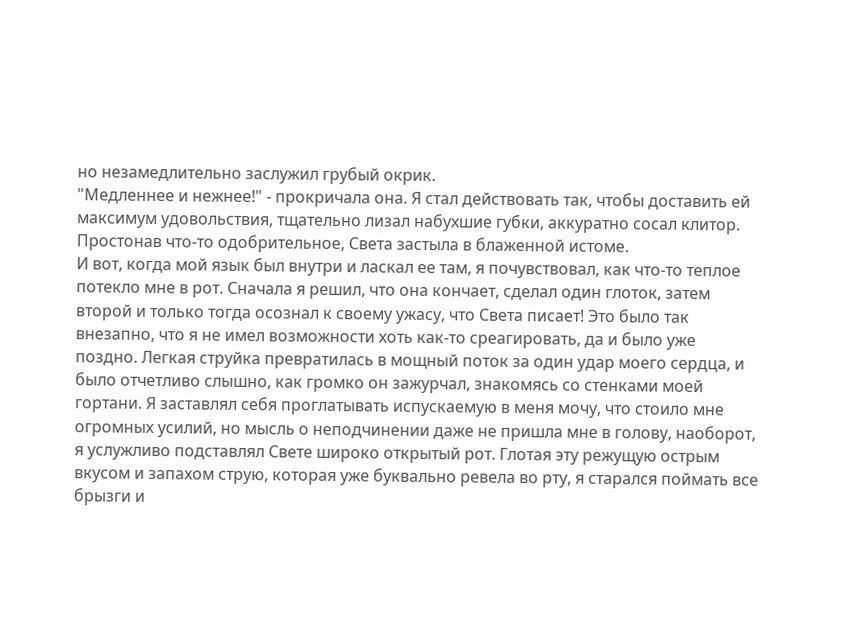но незамедлительно заслужил грубый окрик.
"Медленнее и нежнее!" - прокричала она. Я стал действовать так, чтобы доставить ей максимум удовольствия, тщательно лизал набухшие губки, аккуратно сосал клитор. Простонав что-то одобрительное, Света застыла в блаженной истоме.
И вот, когда мой язык был внутри и ласкал ее там, я почувствовал, как что-то теплое потекло мне в рот. Сначала я решил, что она кончает, сделал один глоток, затем второй и только тогда осознал к своему ужасу, что Света писает! Это было так внезапно, что я не имел возможности хоть как-то среагировать, да и было уже поздно. Легкая струйка превратилась в мощный поток за один удар моего сердца, и было отчетливо слышно, как громко он зажурчал, знакомясь со стенками моей гортани. Я заставлял себя проглатывать испускаемую в меня мочу, что стоило мне огромных усилий, но мысль о неподчинении даже не пришла мне в голову, наоборот, я услужливо подставлял Свете широко открытый рот. Глотая эту режущую острым вкусом и запахом струю, которая уже буквально ревела во рту, я старался поймать все брызги и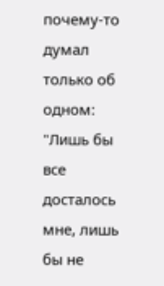почему-то думал только об одном: "Лишь бы все досталось мне, лишь бы не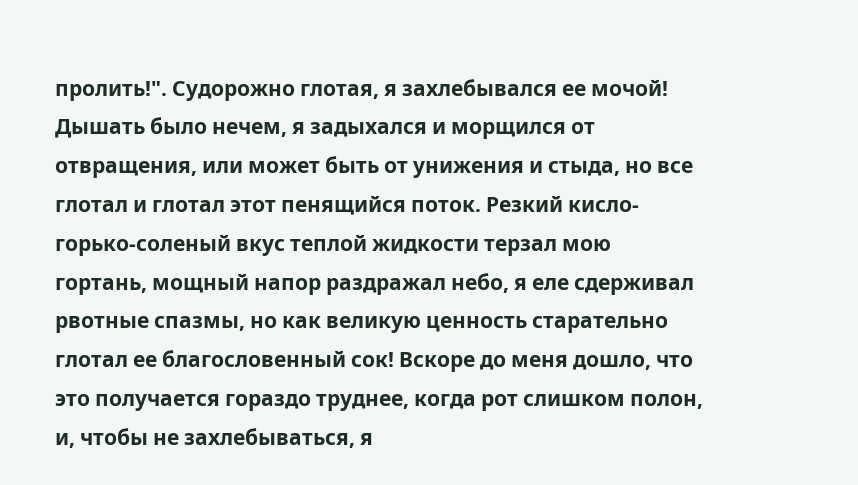пролить!". Судорожно глотая, я захлебывался ее мочой! Дышать было нечем, я задыхался и морщился от отвращения, или может быть от унижения и стыда, но все глотал и глотал этот пенящийся поток. Резкий кисло-горько-соленый вкус теплой жидкости терзал мою гортань, мощный напор раздражал небо, я еле сдерживал рвотные спазмы, но как великую ценность старательно глотал ее благословенный сок! Вскоре до меня дошло, что это получается гораздо труднее, когда рот слишком полон, и, чтобы не захлебываться, я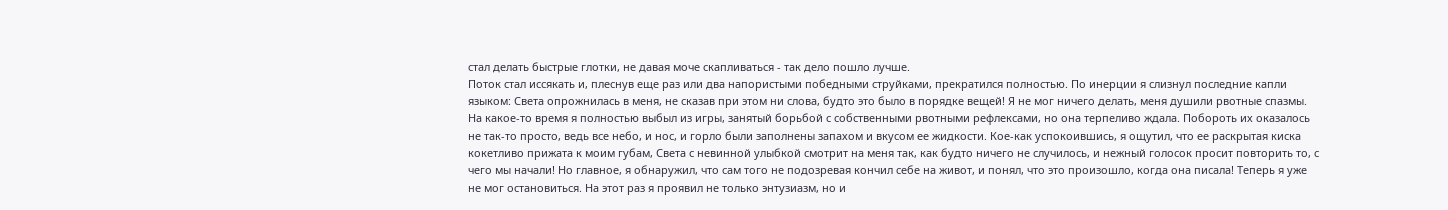стал делать быстрые глотки, не давая моче скапливаться - так дело пошло лучше.
Поток стал иссякать и, плеснув еще раз или два напористыми победными струйками, прекратился полностью. По инерции я слизнул последние капли языком: Света опрожнилась в меня, не сказав при этом ни слова, будто это было в порядке вещей! Я не мог ничего делать, меня душили рвотные спазмы. На какое-то время я полностью выбыл из игры, занятый борьбой с собственными рвотными рефлексами, но она терпеливо ждала. Побороть их оказалось не так-то просто, ведь все небо, и нос, и горло были заполнены запахом и вкусом ее жидкости. Кое-как успокоившись, я ощутил, что ее раскрытая киска кокетливо прижата к моим губам, Света с невинной улыбкой смотрит на меня так, как будто ничего не случилось, и нежный голосок просит повторить то, с чего мы начали! Но главное, я обнаружил, что сам того не подозревая кончил себе на живот, и понял, что это произошло, когда она писала! Теперь я уже не мог остановиться. На этот раз я проявил не только энтузиазм, но и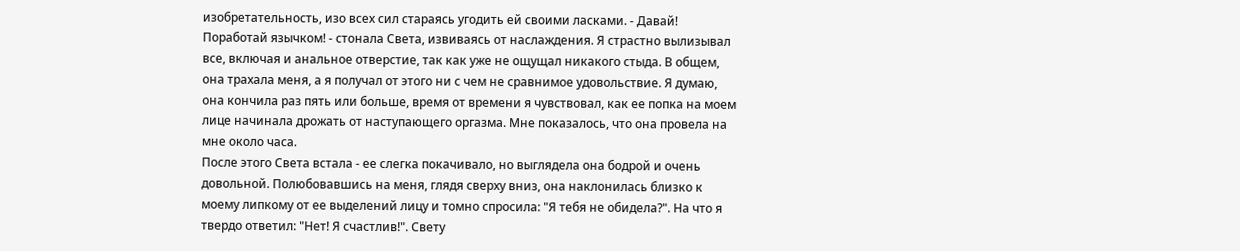изобретательность, изо всех сил стараясь угодить ей своими ласками. - Давай! Поработай язычком! - стонала Света, извиваясь от наслаждения. Я страстно вылизывал все, включая и анальное отверстие, так как уже не ощущал никакого стыда. В общем, она трахала меня, а я получал от этого ни с чем не сравнимое удовольствие. Я думаю, она кончила раз пять или больше, время от времени я чувствовал, как ее попка на моем лице начинала дрожать от наступающего оргазма. Мне показалось, что она провела на мне около часа.
После этого Света встала - ее слегка покачивало, но выглядела она бодрой и очень довольной. Полюбовавшись на меня, глядя сверху вниз, она наклонилась близко к моему липкому от ее выделений лицу и томно спросила: "Я тебя не обидела?". На что я твердо ответил: "Нет! Я счастлив!". Свету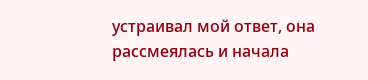устраивал мой ответ, она рассмеялась и начала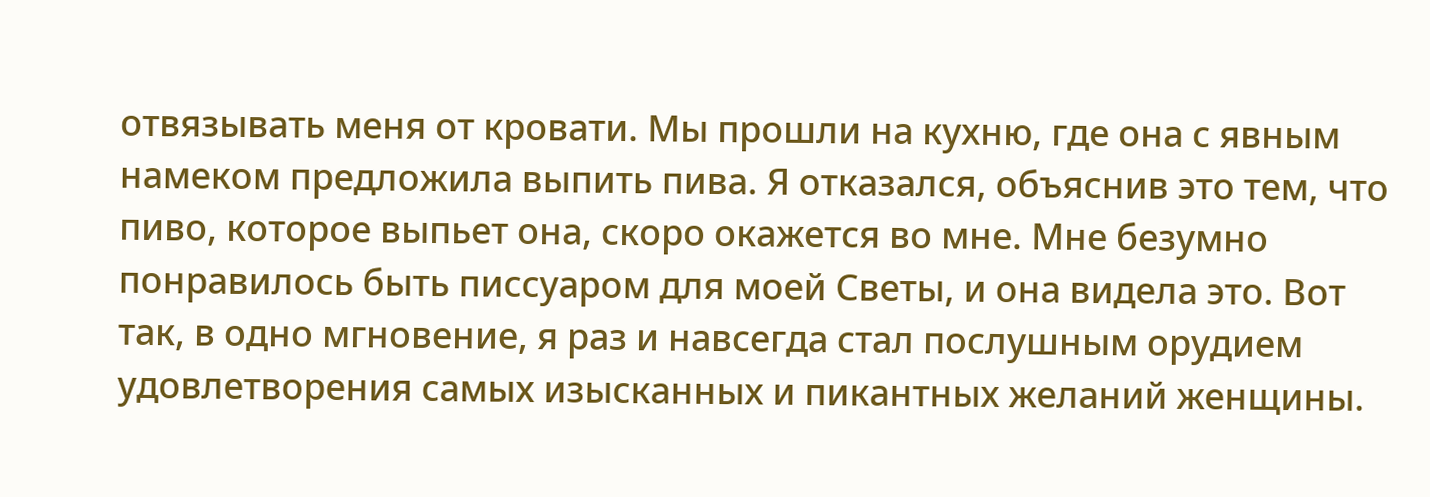отвязывать меня от кровати. Мы прошли на кухню, где она с явным намеком предложила выпить пива. Я отказался, объяснив это тем, что пиво, которое выпьет она, скоро окажется во мне. Мне безумно понравилось быть писсуаром для моей Светы, и она видела это. Вот так, в одно мгновение, я раз и навсегда стал послушным орудием удовлетворения самых изысканных и пикантных желаний женщины.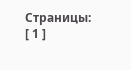Страницы: [ 1 ]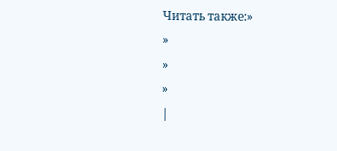Читать также:»
»
»
»
|